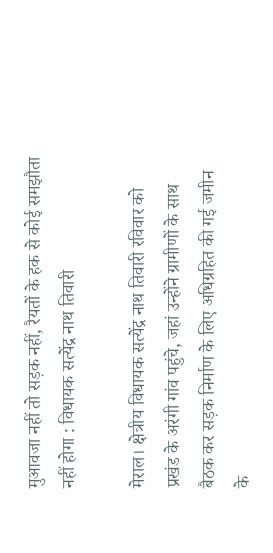मुआवजा नहीं तो सड़क नहीं, रैयतों के हक से कोई समझौता नहीं होगा : विधायक सत्येंद्र नाथ तिवारी

मेराल। क्षेत्रीय विधायक सत्येंद्र नाथ तिवारी रविवार को प्रखंड के अरंगी गांव पहुंचे, जहां उन्होंने ग्रामीणों के साथ बैठक कर सड़क निर्माण के लिए अधिग्रहित की गई जमीन के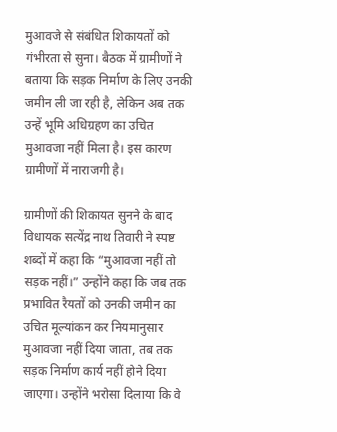मुआवजे से संबंधित शिकायतों को गंभीरता से सुना। बैठक में ग्रामीणों ने बताया कि सड़क निर्माण के लिए उनकी जमीन ली जा रही है, लेकिन अब तक उन्हें भूमि अधिग्रहण का उचित मुआवजा नहीं मिला है। इस कारण ग्रामीणों में नाराजगी है।

ग्रामीणों की शिकायत सुनने के बाद विधायक सत्येंद्र नाथ तिवारी ने स्पष्ट शब्दों में कहा कि “मुआवजा नहीं तो सड़क नहीं।” उन्होंने कहा कि जब तक प्रभावित रैयतों को उनकी जमीन का उचित मूल्यांकन कर नियमानुसार मुआवजा नहीं दिया जाता, तब तक सड़क निर्माण कार्य नहीं होने दिया जाएगा। उन्होंने भरोसा दिलाया कि वे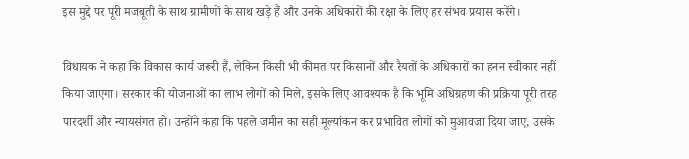इस मुद्दे पर पूरी मजबूती के साथ ग्रामीणों के साथ खड़े हैं और उनके अधिकारों की रक्षा के लिए हर संभव प्रयास करेंगे।

विधायक ने कहा कि विकास कार्य जरूरी हैं, लेकिन किसी भी कीमत पर किसानों और रैयतों के अधिकारों का हनन स्वीकार नहीं किया जाएगा। सरकार की योजनाओं का लाभ लोगों को मिले, इसके लिए आवश्यक है कि भूमि अधिग्रहण की प्रक्रिया पूरी तरह पारदर्शी और न्यायसंगत हो। उन्होंने कहा कि पहले जमीन का सही मूल्यांकन कर प्रभावित लोगों को मुआवजा दिया जाए, उसके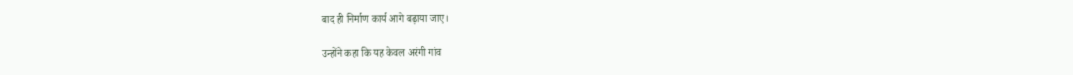बाद ही निर्माण कार्य आगे बढ़ाया जाए।

उन्होंने कहा कि यह केवल अरंगी गांव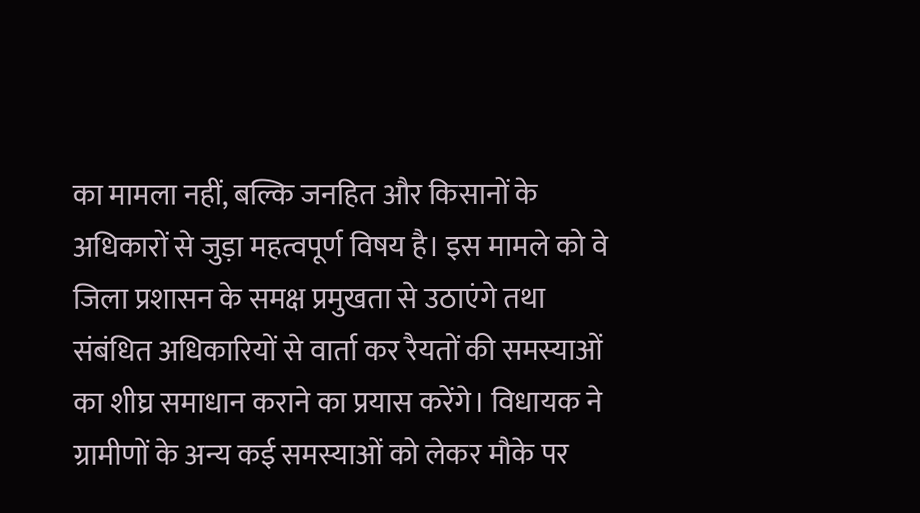का मामला नहीं, बल्कि जनहित और किसानों के अधिकारों से जुड़ा महत्वपूर्ण विषय है। इस मामले को वे जिला प्रशासन के समक्ष प्रमुखता से उठाएंगे तथा संबंधित अधिकारियों से वार्ता कर रैयतों की समस्याओं का शीघ्र समाधान कराने का प्रयास करेंगे। विधायक ने ग्रामीणों के अन्य कई समस्याओं को लेकर मौके पर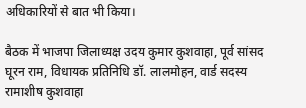अधिकारियों से बात भी किया।

बैठक में भाजपा जिलाध्यक्ष उदय कुमार कुशवाहा, पूर्व सांसद घूरन राम, विधायक प्रतिनिधि डॉ. लालमोहन, वार्ड सदस्य रामाशीष कुशवाहा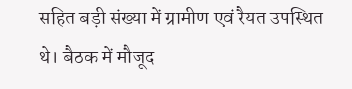सहित बड़ी संख्या में ग्रामीण एवं रैयत उपस्थित थे। बैठक में मौजूद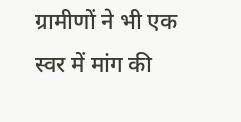ग्रामीणों ने भी एक स्वर में मांग की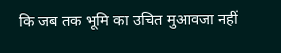कि जब तक भूमि का उचित मुआवजा नहीं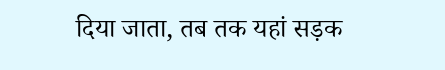दिया जाता, तब तक यहां सड़क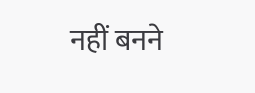नहीं बनने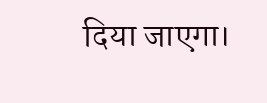दिया जाएगा।